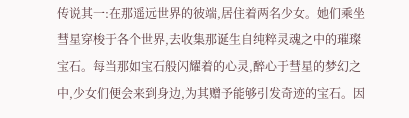传说其一:在那遥远世界的彼端,居住着两名少女。她们乘坐彗星穿梭于各个世界,去收集那诞生自纯粹灵魂之中的璀璨宝石。每当那如宝石般闪耀着的心灵,醉心于彗星的梦幻之中,少女们便会来到身边,为其赠予能够引发奇迹的宝石。因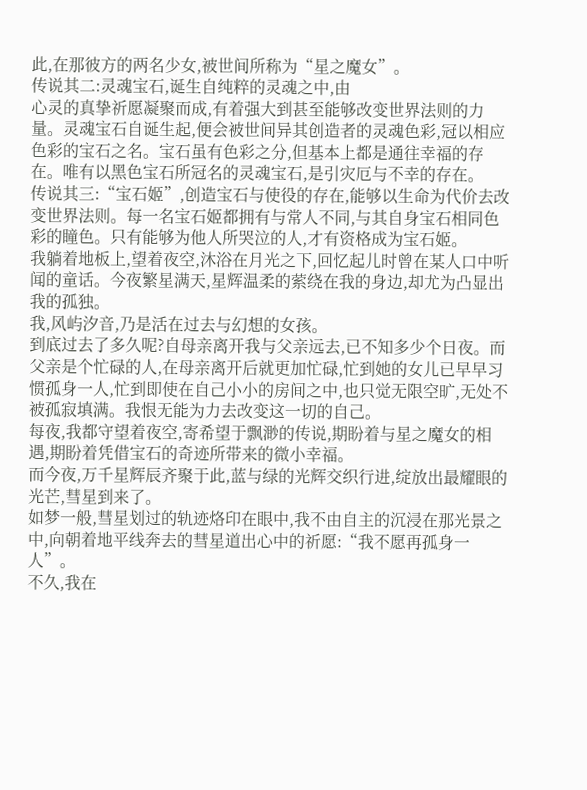此,在那彼方的两名少女,被世间所称为“星之魔女”。
传说其二:灵魂宝石,诞生自纯粹的灵魂之中,由
心灵的真挚祈愿凝聚而成,有着强大到甚至能够改变世界法则的力量。灵魂宝石自诞生起,便会被世间异其创造者的灵魂色彩,冠以相应色彩的宝石之名。宝石虽有色彩之分,但基本上都是通往幸福的存在。唯有以黑色宝石所冠名的灵魂宝石,是引灾厄与不幸的存在。
传说其三:“宝石姬”,创造宝石与使役的存在,能够以生命为代价去改变世界法则。每一名宝石姬都拥有与常人不同,与其自身宝石相同色彩的瞳色。只有能够为他人所哭泣的人,才有资格成为宝石姬。
我躺着地板上,望着夜空,沐浴在月光之下,回忆起儿时曾在某人口中听闻的童话。今夜繁星满天,星辉温柔的萦绕在我的身边,却尤为凸显出我的孤独。
我,风屿汐音,乃是活在过去与幻想的女孩。
到底过去了多久呢?自母亲离开我与父亲远去,已不知多少个日夜。而父亲是个忙碌的人,在母亲离开后就更加忙碌,忙到她的女儿已早早习惯孤身一人,忙到即使在自己小小的房间之中,也只觉无限空旷,无处不被孤寂填满。我恨无能为力去改变这一切的自己。
每夜,我都守望着夜空,寄希望于飘渺的传说,期盼着与星之魔女的相遇,期盼着凭借宝石的奇迹所带来的微小幸福。
而今夜,万千星辉辰齐聚于此,蓝与绿的光辉交织行进,绽放出最耀眼的光芒,彗星到来了。
如梦一般,彗星划过的轨迹烙印在眼中,我不由自主的沉浸在那光景之中,向朝着地平线奔去的彗星道出心中的祈愿:“我不愿再孤身一人”。
不久,我在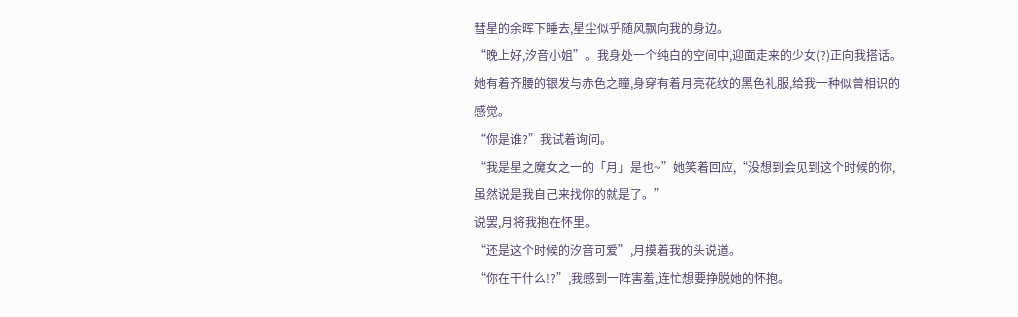彗星的余晖下睡去,星尘似乎随风飘向我的身边。
“晚上好,汐音小姐”。我身处一个纯白的空间中,迎面走来的少女(?)正向我搭话。
她有着齐腰的银发与赤色之瞳,身穿有着月亮花纹的黑色礼服,给我一种似曾相识的感觉。
“你是谁?”我试着询问。
“我是星之魔女之一的「月」是也~”她笑着回应,“没想到会见到这个时候的你,虽然说是我自己来找你的就是了。”
说罢,月将我抱在怀里。
“还是这个时候的汐音可爱”,月摸着我的头说道。
“你在干什么!?”,我感到一阵害羞,连忙想要挣脱她的怀抱。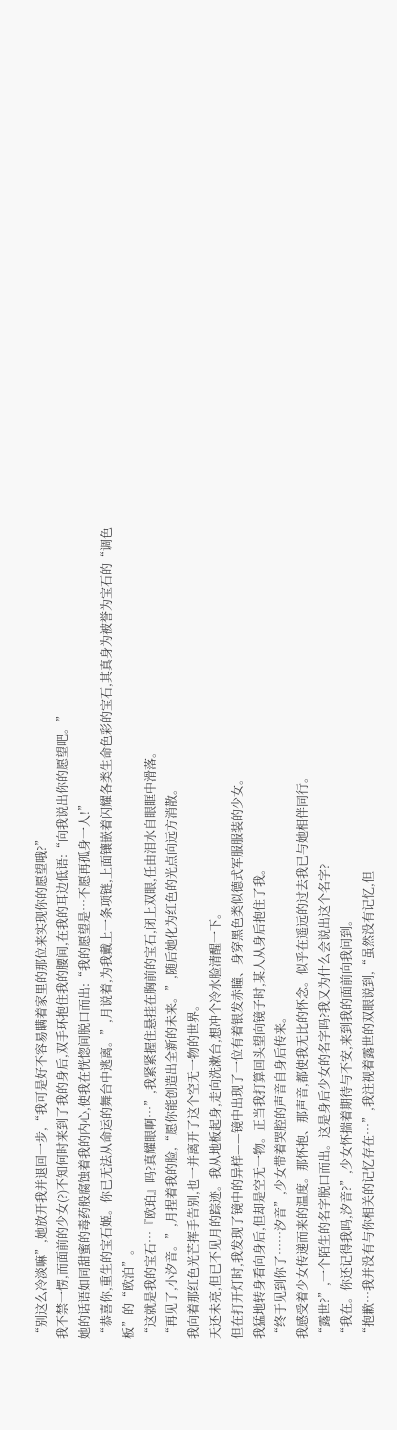“别这么冷淡嘛”,她放开我并退回一步,“我可是好不容易瞒着家里的那位来实现你的愿望哦?”
我不禁一愣,而面前的少女(?)不知何时来到了我的身后,双手环抱住我的腰间,在我的耳边低语:“向我说出你的愿望吧。”
她的话语如同甜蜜的毒药般腐蚀着我的内心,使我在恍惚间脱口而出:“我的愿望是…不愿再孤身一人!”
“恭喜你,重生的宝石姬。你已无法从命运的舞台中逃离。”,月说着,为我戴上一条项链,上面镶嵌着闪耀各类生命色彩的宝石,其真身为被誉为宝石的“调色板”的“欧泊”。
“这就是我的宝石…『欧珀』吗?真耀眼啊…”,我紧紧握住悬挂在胸前的宝石,闭上双眼,任由泪水自眼眶中滑落。
“再见了,小汐音。”,月捏着我的脸,“愿你能创造出全新的未来。”,随后她化为红色的光点向远方消散。
我向着那红色光芒挥手告别,也一并离开了这个空无一物的世界。
天还未亮,但已不见月的踪迹。我从地板起身,走向洗漱台,想冲个冷水脸清醒一下。
但在打开灯时,我发现了镜中的异样——镜中出现了一位有着银发赤瞳、身穿黑色类似德式军服服装的少女。
我猛地转身看向身后,但却是空无一物。正当我打算回头望向镜子时,某人从身后抱住了我。
“终于见到你了……汐音”,少女带着哭腔的声音自身后传来。
我感受着少女传递而来的温度。那怀抱、那声音,都使我无比的怀念。似乎在遥远的过去我已与她相伴同行。
“露世?”,一个陌生的名字脱口而出。这是身后少女的名字吗?我又为什么会说出这个名字?
“我在。你还记得我吗,汐音?”,少女怀揣着期待与不安,来到我的面前向我问到。
“抱歉…我并没有与你相关的记忆存在…”,我注视着露世的双眼说到,“虽然没有记忆,但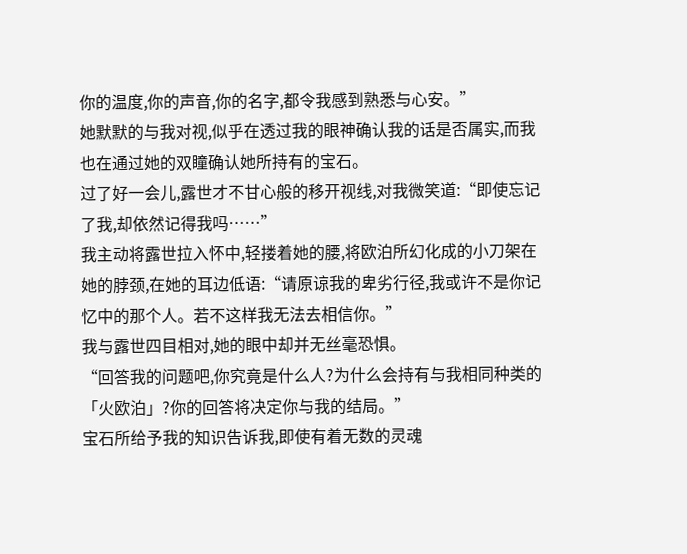你的温度,你的声音,你的名字,都令我感到熟悉与心安。”
她默默的与我对视,似乎在透过我的眼神确认我的话是否属实,而我也在通过她的双瞳确认她所持有的宝石。
过了好一会儿,露世才不甘心般的移开视线,对我微笑道:“即使忘记了我,却依然记得我吗……”
我主动将露世拉入怀中,轻搂着她的腰,将欧泊所幻化成的小刀架在她的脖颈,在她的耳边低语:“请原谅我的卑劣行径,我或许不是你记忆中的那个人。若不这样我无法去相信你。”
我与露世四目相对,她的眼中却并无丝毫恐惧。
“回答我的问题吧,你究竟是什么人?为什么会持有与我相同种类的「火欧泊」?你的回答将决定你与我的结局。”
宝石所给予我的知识告诉我,即使有着无数的灵魂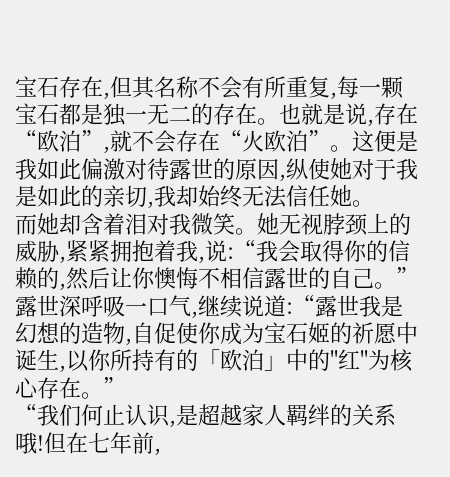宝石存在,但其名称不会有所重复,每一颗宝石都是独一无二的存在。也就是说,存在“欧泊”,就不会存在“火欧泊”。这便是我如此偏激对待露世的原因,纵使她对于我是如此的亲切,我却始终无法信任她。
而她却含着泪对我微笑。她无视脖颈上的威胁,紧紧拥抱着我,说:“我会取得你的信赖的,然后让你懊悔不相信露世的自己。”
露世深呼吸一口气,继续说道:“露世我是幻想的造物,自促使你成为宝石姬的祈愿中诞生,以你所持有的「欧泊」中的"红"为核心存在。”
“我们何止认识,是超越家人羁绊的关系哦!但在七年前,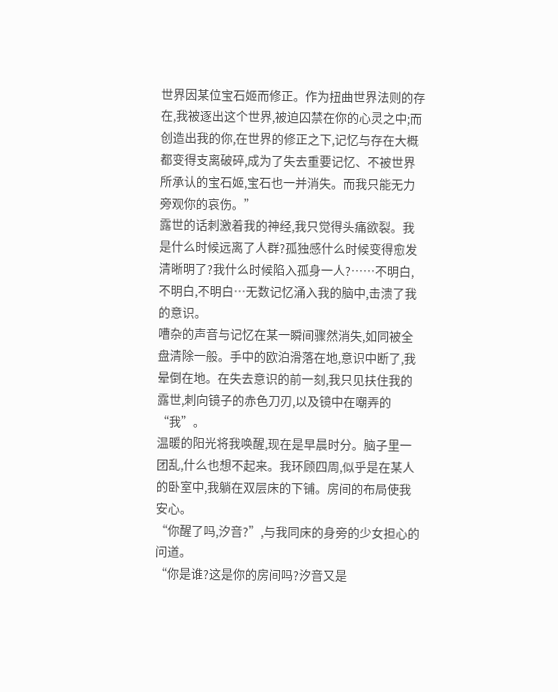世界因某位宝石姬而修正。作为扭曲世界法则的存在,我被逐出这个世界,被迫囚禁在你的心灵之中;而创造出我的你,在世界的修正之下,记忆与存在大概都变得支离破碎,成为了失去重要记忆、不被世界所承认的宝石姬,宝石也一并消失。而我只能无力旁观你的哀伤。”
露世的话刺激着我的神经,我只觉得头痛欲裂。我是什么时候远离了人群?孤独感什么时候变得愈发清晰明了?我什么时候陷入孤身一人?……不明白,不明白,不明白…无数记忆涌入我的脑中,击溃了我的意识。
嘈杂的声音与记忆在某一瞬间骤然消失,如同被全盘清除一般。手中的欧泊滑落在地,意识中断了,我晕倒在地。在失去意识的前一刻,我只见扶住我的露世,刺向镜子的赤色刀刃,以及镜中在嘲弄的“我”。
温暖的阳光将我唤醒,现在是早晨时分。脑子里一团乱,什么也想不起来。我环顾四周,似乎是在某人的卧室中,我躺在双层床的下铺。房间的布局使我安心。
“你醒了吗,汐音?”,与我同床的身旁的少女担心的问道。
“你是谁?这是你的房间吗?汐音又是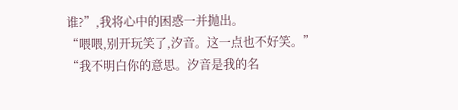谁?”,我将心中的困惑一并抛出。
“喂喂,别开玩笑了,汐音。这一点也不好笑。”
“我不明白你的意思。汐音是我的名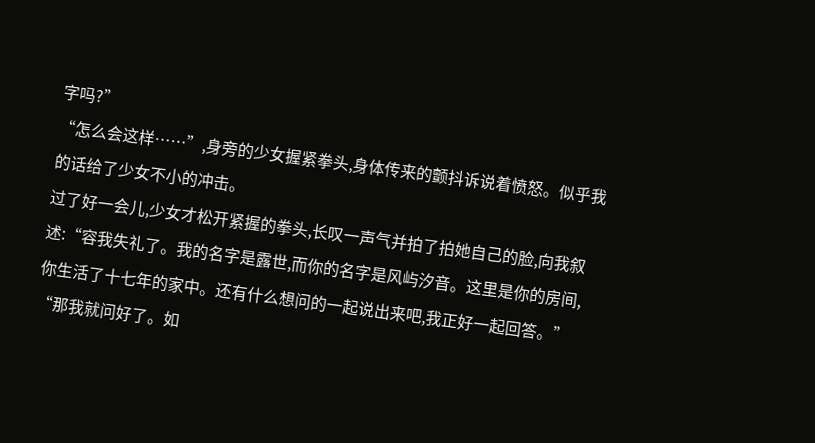字吗?”
“怎么会这样……”,身旁的少女握紧拳头,身体传来的颤抖诉说着愤怒。似乎我的话给了少女不小的冲击。
过了好一会儿,少女才松开紧握的拳头,长叹一声气并拍了拍她自己的脸,向我叙述:“容我失礼了。我的名字是露世,而你的名字是风屿汐音。这里是你的房间,你生活了十七年的家中。还有什么想问的一起说出来吧,我正好一起回答。”
“那我就问好了。如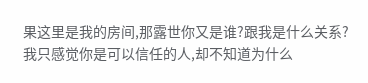果这里是我的房间,那露世你又是谁?跟我是什么关系?我只感觉你是可以信任的人,却不知道为什么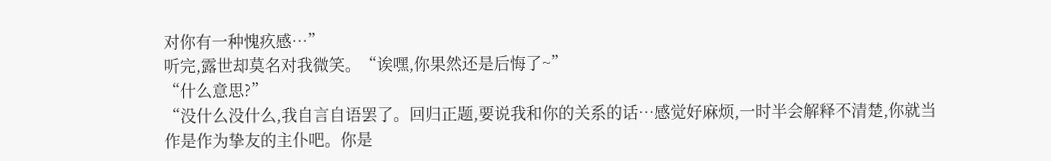对你有一种愧疚感…”
听完,露世却莫名对我微笑。“诶嘿,你果然还是后悔了~”
“什么意思?”
“没什么没什么,我自言自语罢了。回归正题,要说我和你的关系的话…感觉好麻烦,一时半会解释不清楚,你就当作是作为挚友的主仆吧。你是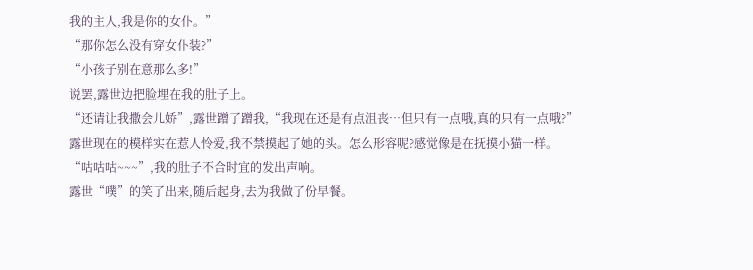我的主人,我是你的女仆。”
“那你怎么没有穿女仆装?”
“小孩子别在意那么多!”
说罢,露世边把脸埋在我的肚子上。
“还请让我撒会儿娇”,露世蹭了蹭我,“我现在还是有点沮丧…但只有一点哦,真的只有一点哦?”
露世现在的模样实在惹人怜爱,我不禁摸起了她的头。怎么形容呢?感觉像是在抚摸小猫一样。
“咕咕咕~~~”,我的肚子不合时宜的发出声响。
露世“噗”的笑了出来,随后起身,去为我做了份早餐。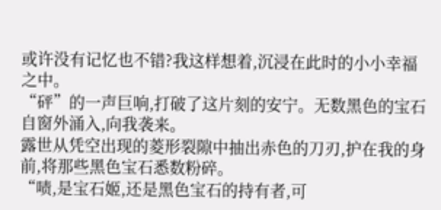或许没有记忆也不错?我这样想着,沉浸在此时的小小幸福之中。
“砰”的一声巨响,打破了这片刻的安宁。无数黑色的宝石自窗外涌入,向我袭来。
露世从凭空出现的菱形裂隙中抽出赤色的刀刃,护在我的身前,将那些黑色宝石悉数粉碎。
“啧,是宝石姬,还是黑色宝石的持有者,可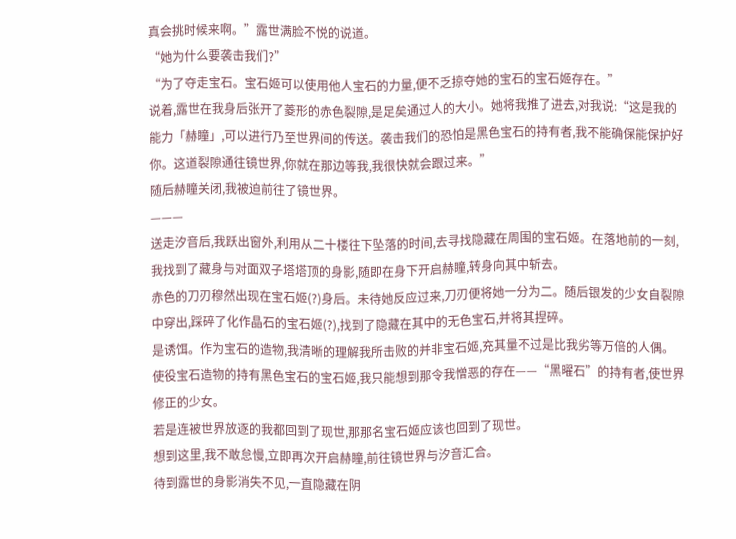真会挑时候来啊。”露世满脸不悦的说道。
“她为什么要袭击我们?”
“为了夺走宝石。宝石姬可以使用他人宝石的力量,便不乏掠夺她的宝石的宝石姬存在。”
说着,露世在我身后张开了菱形的赤色裂隙,是足矣通过人的大小。她将我推了进去,对我说:“这是我的能力「赫瞳」,可以进行乃至世界间的传送。袭击我们的恐怕是黑色宝石的持有者,我不能确保能保护好你。这道裂隙通往镜世界,你就在那边等我,我很快就会跟过来。”
随后赫瞳关闭,我被迫前往了镜世界。
———
送走汐音后,我跃出窗外,利用从二十楼往下坠落的时间,去寻找隐藏在周围的宝石姬。在落地前的一刻,我找到了藏身与对面双子塔塔顶的身影,随即在身下开启赫瞳,转身向其中斩去。
赤色的刀刃穆然出现在宝石姬(?)身后。未待她反应过来,刀刃便将她一分为二。随后银发的少女自裂隙中穿出,踩碎了化作晶石的宝石姬(?),找到了隐藏在其中的无色宝石,并将其捏碎。
是诱饵。作为宝石的造物,我清晰的理解我所击败的并非宝石姬,充其量不过是比我劣等万倍的人偶。
使役宝石造物的持有黑色宝石的宝石姬,我只能想到那令我憎恶的存在——“黑曜石”的持有者,使世界修正的少女。
若是连被世界放逐的我都回到了现世,那那名宝石姬应该也回到了现世。
想到这里,我不敢怠慢,立即再次开启赫瞳,前往镜世界与汐音汇合。
待到露世的身影消失不见,一直隐藏在阴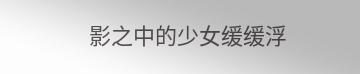影之中的少女缓缓浮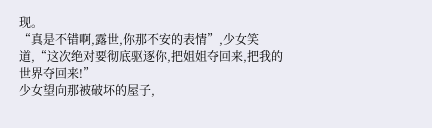现。
“真是不错啊,露世,你那不安的表情”,少女笑道,“这次绝对要彻底驱逐你,把姐姐夺回来,把我的世界夺回来!”
少女望向那被破坏的屋子,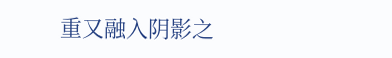重又融入阴影之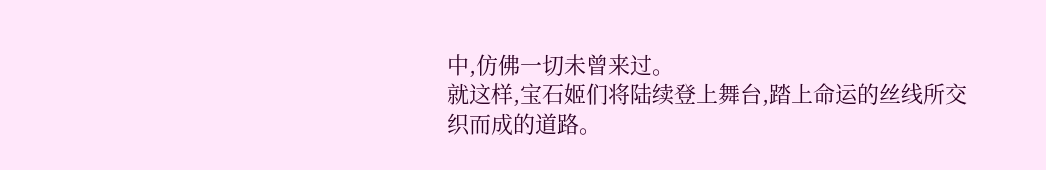中,仿佛一切未曾来过。
就这样,宝石姬们将陆续登上舞台,踏上命运的丝线所交织而成的道路。